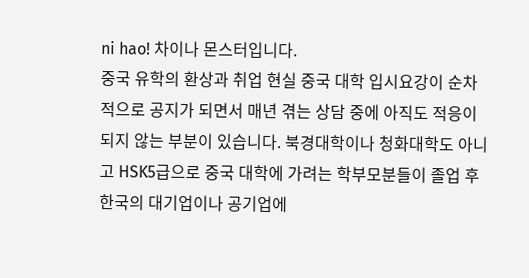ni hao! 차이나 몬스터입니다.
중국 유학의 환상과 취업 현실 중국 대학 입시요강이 순차적으로 공지가 되면서 매년 겪는 상담 중에 아직도 적응이 되지 않는 부분이 있습니다. 북경대학이나 청화대학도 아니고 HSK5급으로 중국 대학에 가려는 학부모분들이 졸업 후 한국의 대기업이나 공기업에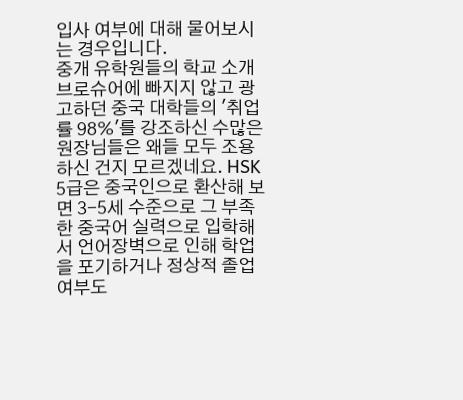입사 여부에 대해 물어보시는 경우입니다.
중개 유학원들의 학교 소개 브로슈어에 빠지지 않고 광고하던 중국 대학들의 '취업률 98%'를 강조하신 수많은 원장님들은 왜들 모두 조용하신 건지 모르겠네요. HSK 5급은 중국인으로 환산해 보면 3-5세 수준으로 그 부족한 중국어 실력으로 입학해서 언어장벽으로 인해 학업을 포기하거나 정상적 졸업 여부도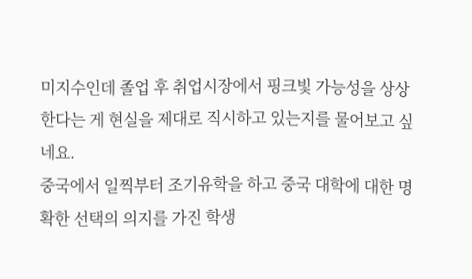미지수인데 졸업 후 취업시장에서 핑크빛 가능성을 상상한다는 게 현실을 제대로 직시하고 있는지를 물어보고 싶네요.
중국에서 일찍부터 조기유학을 하고 중국 대학에 대한 명확한 선택의 의지를 가진 학생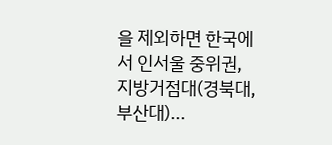을 제외하면 한국에서 인서울 중위권, 지방거점대(경북대, 부산대)...